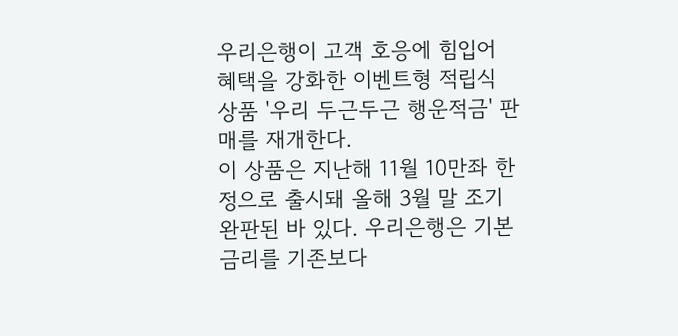우리은행이 고객 호응에 힘입어 혜택을 강화한 이벤트형 적립식 상품 '우리 두근두근 행운적금' 판매를 재개한다.
이 상품은 지난해 11월 10만좌 한정으로 출시돼 올해 3월 말 조기 완판된 바 있다. 우리은행은 기본금리를 기존보다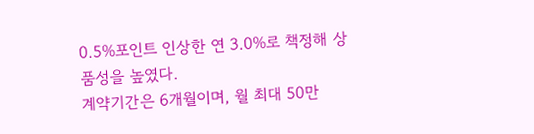0.5%포인트 인상한 연 3.0%로 책정해 상품성을 높였다.
계약기간은 6개월이며, 월 최대 50만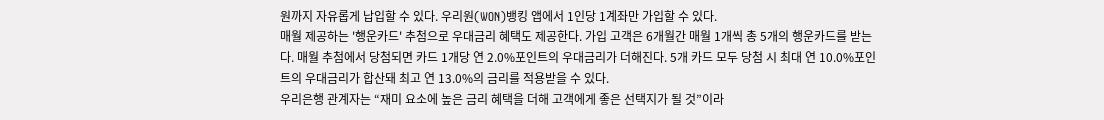원까지 자유롭게 납입할 수 있다. 우리원(WON)뱅킹 앱에서 1인당 1계좌만 가입할 수 있다.
매월 제공하는 '행운카드' 추첨으로 우대금리 혜택도 제공한다. 가입 고객은 6개월간 매월 1개씩 총 5개의 행운카드를 받는다. 매월 추첨에서 당첨되면 카드 1개당 연 2.0%포인트의 우대금리가 더해진다. 5개 카드 모두 당첨 시 최대 연 10.0%포인트의 우대금리가 합산돼 최고 연 13.0%의 금리를 적용받을 수 있다.
우리은행 관계자는 “재미 요소에 높은 금리 혜택을 더해 고객에게 좋은 선택지가 될 것”이라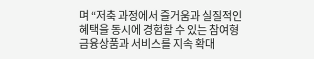며 “저축 과정에서 즐거움과 실질적인 혜택을 동시에 경험할 수 있는 참여형 금융상품과 서비스를 지속 확대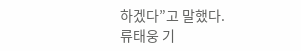하겠다”고 말했다.
류태웅 기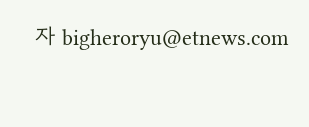자 bigheroryu@etnews.com